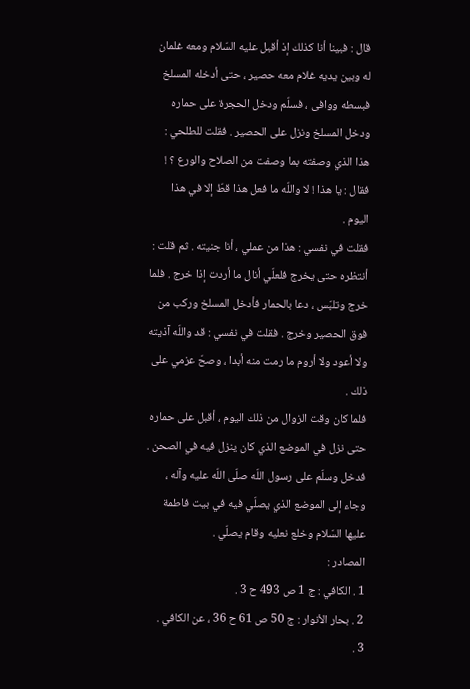قال : فبينا أنا كذلك إذ أقبل عليه السّلام ومعه غلمان له وبين يديه غلام معه حصير ، حتى أدخله المسلخ فبسطه ووافى ، فسلّم ودخل الحجرة على حماره ودخل المسلخ ونزل على الحصير . فقلت للطلحي : هذا الذي وصفته بما وصفت من الصلاح والورع ؟ !
فقال : يا هذا ! لا واللّه ما فعل هذا قطّ إلا في هذا اليوم .
فقلت في نفسي : هذا من عملي ، أنا جنيته . ثم قلت : أنتظره حتى يخرج فلعلّي أنال ما أردت إذا خرج . فلما خرج وتلبّس ، دعا بالحمار فأدخل المسلخ وركب من فوق الحصير وخرج . فقلت في نفسي : قد واللّه آذيته ولا أعود ولا أروم ما رمت منه أبدا ، وصحّ عزمي على ذلك .
فلما كان وقت الزوال من ذلك اليوم ، أقبل على حماره حتى نزل في الموضع الذي كان ينزل فيه في الصحن . فدخل وسلّم على رسول اللّه صلّى اللّه عليه وآله ، وجاء إلى الموضع الذي يصلّي فيه في بيت فاطمة عليها السّلام وخلع نعليه وقام يصلّي .
المصادر :
1 . الكافي : ج 1 ص 493 ح 3 .
2 . بحار الأنوار : ج 50 ص 61 ح 36 ، عن الكافي .
3 .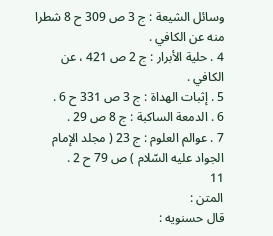وسائل الشيعة : ج 3 ص 309 ح 8 شطرا منه عن الكافي .
4 . حلية الأبرار : ج 2 ص 421 ، عن الكافي .
5 . إثبات الهداة : ج 3 ص 331 ح 6 .
6 . الدمعة الساكبة : ج 8 ص 29 .
7 . عوالم العلوم : ج 23 ( مجلد الإمام الجواد عليه السّلام ) ص 79 ح 2 .
11
المتن :
قال حسنويه :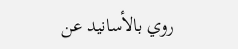روي بالأسانيد عن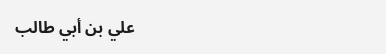علي بن أبي طالب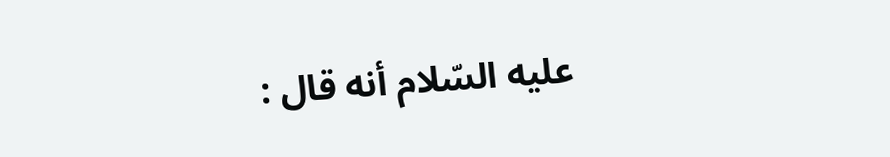عليه السّلام أنه قال :